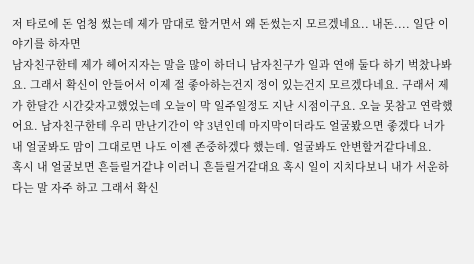저 타로에 돈 엄청 썼는데 제가 맘대로 할거면서 왜 돈썼는지 모르겠네요.. 내돈.... 일단 이야기를 하자면
남자친구한테 제가 헤어지자는 말을 많이 하더니 남자친구가 일과 연애 둘다 하기 벅찼나봐요. 그래서 확신이 안들어서 이제 절 좋아하는건지 정이 있는건지 모르겠다네요. 구래서 제가 한달간 시간갖자고했었는데 오늘이 막 일주일정도 지난 시점이구요. 오늘 못참고 연락했어요. 남자친구한테 우리 만난기간이 약 3년인데 마지막이더라도 얼굴봤으면 좋겠다 너가 내 얼굴봐도 맘이 그대로면 나도 이젠 존중하겠다 했는데. 얼굴봐도 안변할거같다네요.
혹시 내 얼굴보면 흔들릴거같냐 이러니 흔들릴거같대요 혹시 일이 지치다보니 내가 서운하다는 말 자주 하고 그래서 확신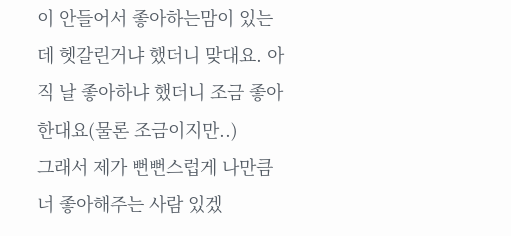이 안들어서 좋아하는맘이 있는데 헷갈린거냐 했더니 맞대요. 아직 날 좋아하냐 했더니 조금 좋아한대요(물론 조금이지만..)
그래서 제가 뻔뻔스럽게 나만큼 너 좋아해주는 사람 있겠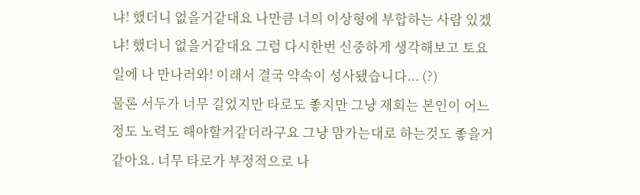냐! 했더니 없을거같대요 나만큼 너의 이상형에 부합하는 사람 있겠냐! 했더니 없을거같대요 그럼 다시한번 신중하게 생각해보고 토요일에 나 만나러와! 이래서 결국 약속이 성사됐습니다... (?)
물론 서두가 너무 길었지만 타로도 좋지만 그냥 재회는 본인이 어느정도 노력도 해야할거같더라구요 그냥 맘가는대로 하는것도 좋을거같아요. 너무 타로가 부정적으로 나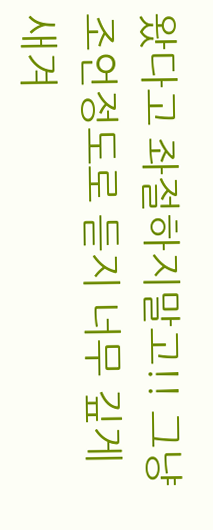왔다고 좌절하지말고!! 그냥 조언정도로 듣지 너무 깊게 새겨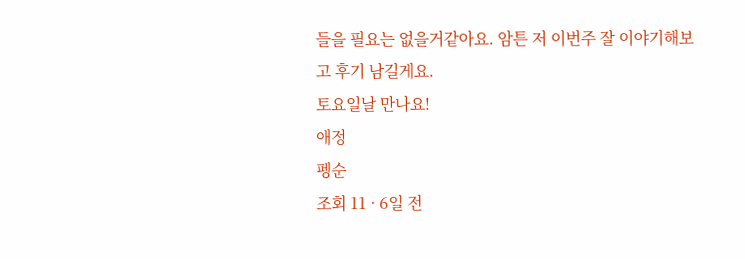들을 필요는 없을거같아요. 암튼 저 이번주 잘 이야기해보고 후기 남길게요.
토요일날 만나요!
애정
펭순
조회 11 · 6일 전